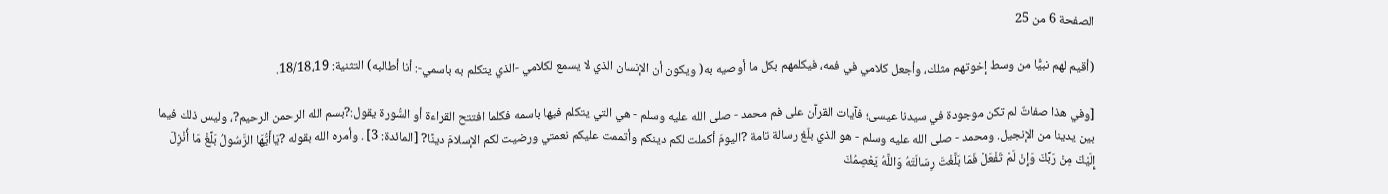الصفحة 6 من 25

(أقيم لهم نبيًّا من وسط إخوتهم مثلك، وأجعل كلامي في فمه، فيكلمهم بكل ما أوصيه به( ويكون أن الإنسان الذي لا يسمع لكلامي -الذي يتكلم به باسمي-: أنا أطالبه) التثنية: 18/18،19.

[وفي هذا صفاتٌ لم تكن موجودة في سيدنا عيسى؛ فآيات القرآن على فم محمد - صلى الله عليه وسلم - هي التي يتكلم فيها باسمه فكلما افتتح القراءة أو السُّورة يقول:?بسم الله الرحمن الرحيم?، وليس ذلك فيما بين يدينا من الإنجيل. ومحمد - صلى الله عليه وسلم - هو الذي بلّغ رسالة تامة ?اليومَ أكملت لكم دينكم وأتممت عليكم نعمتي ورضيت لكم الإسلامَ دينًا? [المائدة: 3] . وأمره الله بقوله ?يَاأَيُّهَا الرَّسُولُ بَلِّغْ مَا أُنْزِلَ إِلَيْكَ مِنْ رَبِّكَ وَإِنْ لَمْ تَفْعَلْ فَمَا بَلَّغْتَ رِسَالَتَهُ وَاللَّهُ يَعْصِمُكَ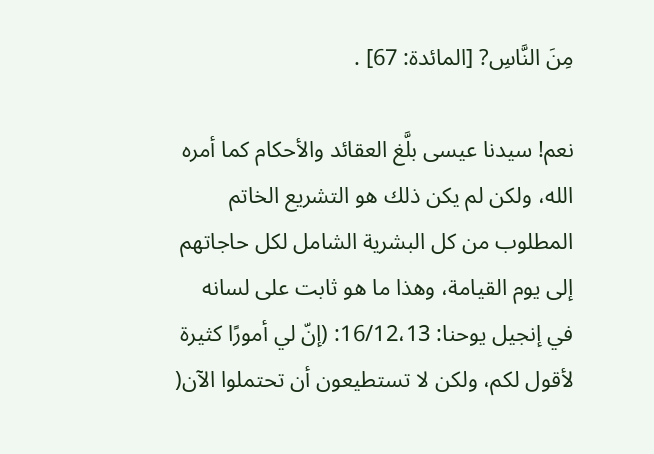مِنَ النَّاسِ? [المائدة: 67] .

نعم! سيدنا عيسى بلَّغ العقائد والأحكام كما أمره الله، ولكن لم يكن ذلك هو التشريع الخاتم المطلوب من كل البشرية الشامل لكل حاجاتهم إلى يوم القيامة، وهذا ما هو ثابت على لسانه في إنجيل يوحنا: 16/12،13: (إنّ لي أمورًا كثيرة لأقول لكم، ولكن لا تستطيعون أن تحتملوا الآن(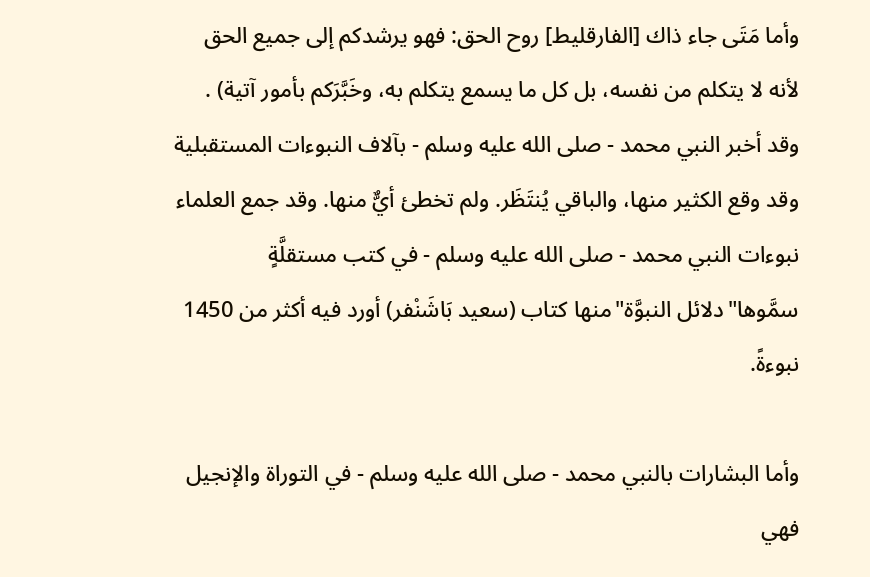وأما مَتَى جاء ذاك [الفارقليط] روح الحق: فهو يرشدكم إلى جميع الحق لأنه لا يتكلم من نفسه، بل كل ما يسمع يتكلم به، وخَبَّرَكم بأمور آتية) . وقد أخبر النبي محمد - صلى الله عليه وسلم - بآلاف النبوءات المستقبلية وقد وقع الكثير منها، والباقي يُنتَظَر. ولم تخطئ أيٌّ منها. وقد جمع العلماء نبوءات النبي محمد - صلى الله عليه وسلم - في كتب مستقلَّةٍ سمَّوها"دلائل النبوَّة"منها كتاب (سعيد بَاشَنْفر) أورد فيه أكثر من 1450 نبوءةً.

وأما البشارات بالنبي محمد - صلى الله عليه وسلم - في التوراة والإنجيل فهي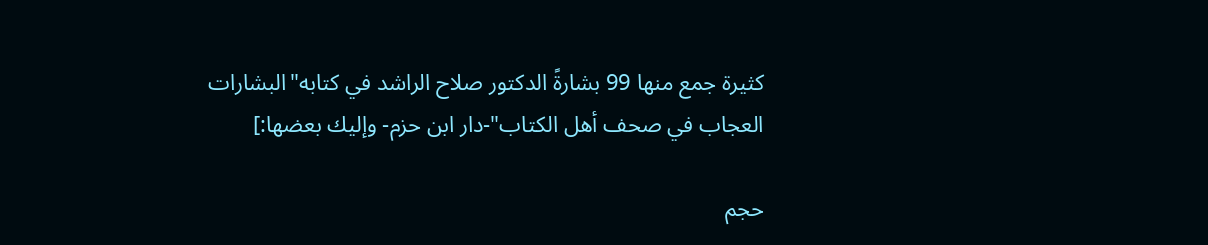كثيرة جمع منها 99 بشارةً الدكتور صلاح الراشد في كتابه"البشارات العجاب في صحف أهل الكتاب"-دار ابن حزم- وإليك بعضها:]

حجم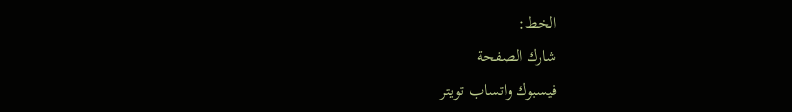الخط:
شارك الصفحة
فيسبوك واتساب تويتر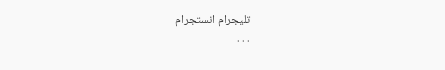تليجرام انستجرام
. . .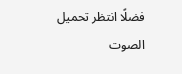فضلًا انتظر تحميل الصوت